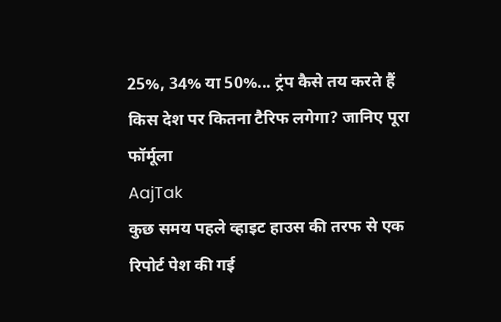25%, 34% या 50%... ट्रंप कैसे तय करते हैं किस देश पर कितना टैरिफ लगेगा? जानिए पूरा फॉर्मूला
AajTak
कुछ समय पहले व्हाइट हाउस की तरफ से एक रिपोर्ट पेश की गई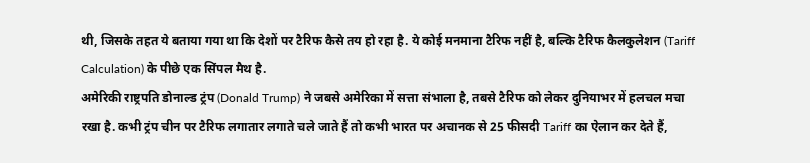थी, जिसके तहत ये बताया गया था कि देशों पर टैरिफ कैसे तय हो रहा है. ये कोई मनमाना टैरिफ नहीं है, बल्कि टैरिफ कैलकुलेशन (Tariff Calculation) के पीछे एक सिंपल मैथ है.
अमेरिकी राष्ट्रपति डोनाल्ड ट्रंप (Donald Trump) ने जबसे अमेरिका में सत्ता संभाला है, तबसे टैरिफ को लेकर दुनियाभर में हलचल मचा रखा है. कभी ट्रंप चीन पर टैरिफ लगातार लगाते चले जाते हैं तो कभी भारत पर अचानक से 25 फीसदी Tariff का ऐलान कर देते हैं,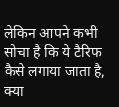लेकिन आपने कभी सोचा है कि ये टैरिफ कैसे लगाया जाता है, क्या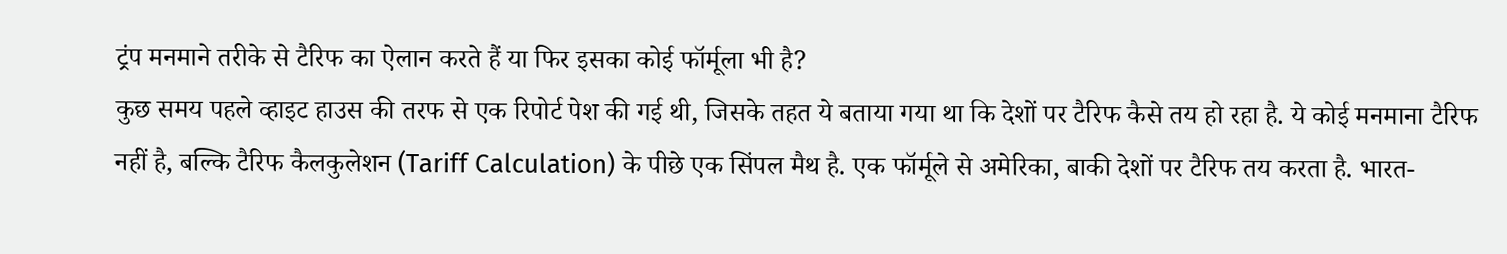ट्रंप मनमाने तरीके से टैरिफ का ऐलान करते हैं या फिर इसका कोई फॉर्मूला भी है?
कुछ समय पहले व्हाइट हाउस की तरफ से एक रिपोर्ट पेश की गई थी, जिसके तहत ये बताया गया था कि देशों पर टैरिफ कैसे तय हो रहा है. ये कोई मनमाना टैरिफ नहीं है, बल्कि टैरिफ कैलकुलेशन (Tariff Calculation) के पीछे एक सिंपल मैथ है. एक फॉर्मूले से अमेरिका, बाकी देशों पर टैरिफ तय करता है. भारत-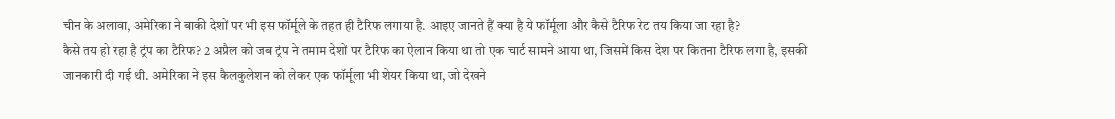चीन के अलावा, अमेरिका ने बाकी देशों पर भी इस फॉर्मूले के तहत ही टैरिफ लगाया है. आइए जानते हैं क्या है ये फॉर्मूला और कैसे टैरिफ रेट तय किया जा रहा है?
कैसे तय हो रहा है ट्रंप का टैरिफ? 2 अप्रैल को जब ट्रंप ने तमाम देशों पर टैरिफ का ऐलान किया था तो एक चार्ट सामने आया था, जिसमें किस देश पर कितना टैरिफ लगा है, इसकी जानकारी दी गई थी. अमेरिका ने इस कैलकुलेशन को लेकर एक फॉर्मूला भी शेयर किया था, जो देखने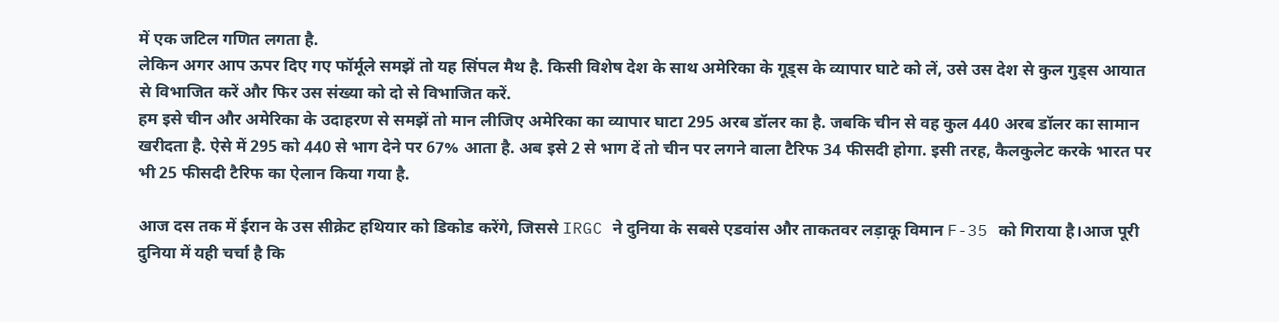में एक जटिल गणित लगता है.
लेकिन अगर आप ऊपर दिए गए फॉर्मूले समझें तो यह सिंपल मैथ है. किसी विशेष देश के साथ अमेरिका के गूड्स के व्यापार घाटे को लें, उसे उस देश से कुल गुड्स आयात से विभाजित करें और फिर उस संख्या को दो से विभाजित करें.
हम इसे चीन और अमेरिका के उदाहरण से समझें तो मान लीजिए अमेरिका का व्यापार घाटा 295 अरब डॉलर का है. जबकि चीन से वह कुल 440 अरब डॉलर का सामान खरीदता है. ऐसे में 295 को 440 से भाग देने पर 67% आता है. अब इसे 2 से भाग दें तो चीन पर लगने वाला टैरिफ 34 फीसदी होगा. इसी तरह, कैलकुलेट करके भारत पर भी 25 फीसदी टैरिफ का ऐलान किया गया है.

आज दस तक में ईरान के उस सीक्रेट हथियार को डिकोड करेंगे, जिससे IRGC ने दुनिया के सबसे एडवांस और ताकतवर लड़ाकू विमान F-35 को गिराया है।आज पूरी दुनिया में यही चर्चा है कि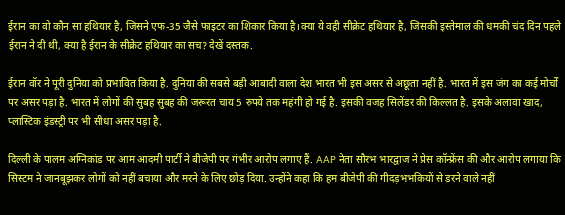ईरान का वो कौन सा हथियार है, जिसने एफ-35 जैसे फाइटर का शिकार किया है।क्या ये वही सीक्रेट हथियार है, जिसकी इस्तेमाल की धमकी चंद दिन पहले ईरान ने दी थी, क्या है ईरान के सीक्रेट हथियार का सच? देखें दस्तक.

ईरान वॉर ने पूरी दुनिया को प्रभावित किया है. दुनिया की सबसे बड़ी आबादी वाला देश भारत भी इस असर से अछूता नहीं है. भारत में इस जंग का कई मोर्चों पर असर पड़ा है. भारत में लोगों की सुबह सुबह की जरूरत चाय 5 रुपये तक महंगी हो गई है. इसकी वजह सिलेंडर की किल्लत है. इसके अलावा खाद, प्लास्टिक इंडस्ट्री पर भी सीधा असर पड़ा है.

दिल्ली के पालम अग्निकांड पर आम आदमी पार्टी ने बीजेपी पर गंभीर आरोप लगाए हैं. AAP नेता सौरभ भारद्वाज ने प्रेस कॉन्फ्रेंस की और आरोप लगाया कि सिस्टम ने जानबूझकर लोगों को नहीं बचाया और मरने के लिए छोड़ दिया. उन्होंने कहा कि हम बीजेपी की गीदड़भभकियों से डरने वाले नहीं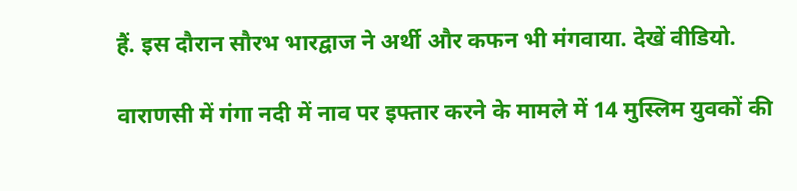हैं. इस दौरान सौरभ भारद्वाज ने अर्थी और कफन भी मंगवाया. देखें वीडियो.

वाराणसी में गंगा नदी में नाव पर इफ्तार करने के मामले में 14 मुस्लिम युवकों की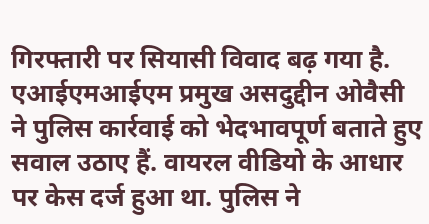गिरफ्तारी पर सियासी विवाद बढ़ गया है. एआईएमआईएम प्रमुख असदुद्दीन ओवैसी ने पुलिस कार्रवाई को भेदभावपूर्ण बताते हुए सवाल उठाए हैं. वायरल वीडियो के आधार पर केस दर्ज हुआ था. पुलिस ने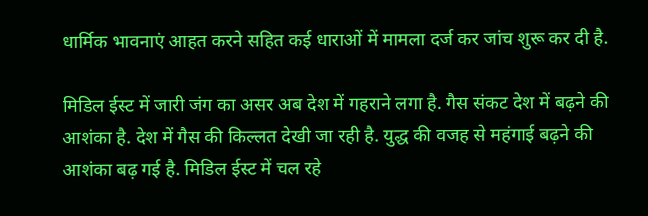धार्मिक भावनाएं आहत करने सहित कई धाराओं में मामला दर्ज कर जांच शुरू कर दी है.

मिडिल ईस्ट में जारी जंग का असर अब देश में गहराने लगा है. गैस संकट देश में बढ़ने की आशंका है. देश में गैस की किल्लत देखी जा रही है. युद्ध की वजह से महंगाई बढ़ने की आशंका बढ़ गई है. मिडिल ईस्ट में चल रहे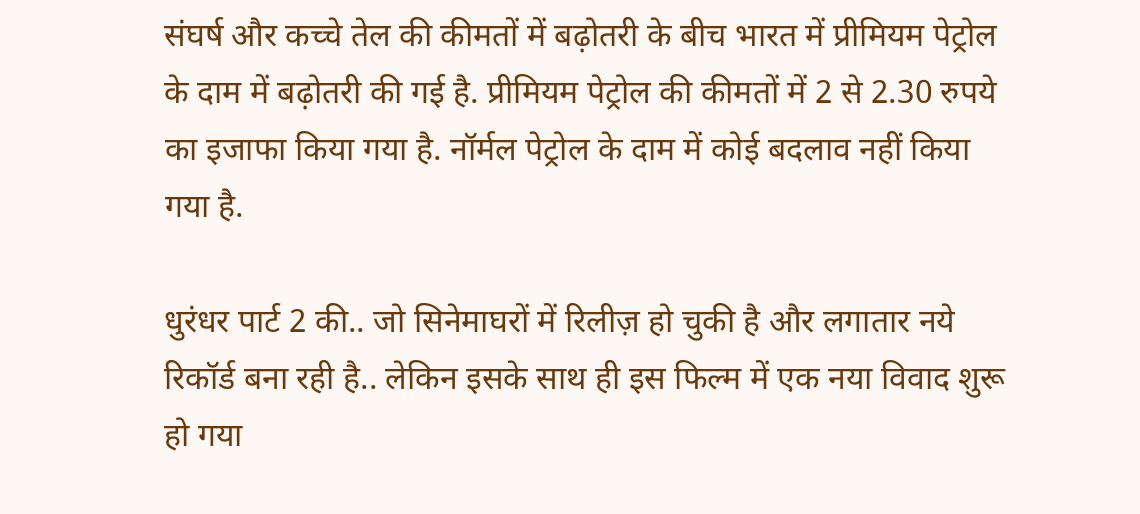संघर्ष और कच्चे तेल की कीमतों में बढ़ोतरी के बीच भारत में प्रीमियम पेट्रोल के दाम में बढ़ोतरी की गई है. प्रीमियम पेट्रोल की कीमतों में 2 से 2.30 रुपये का इजाफा किया गया है. नॉर्मल पेट्रोल के दाम में कोई बदलाव नहीं किया गया है.

धुरंधर पार्ट 2 की.. जो सिनेमाघरों में रिलीज़ हो चुकी है और लगातार नये रिकॉर्ड बना रही है.. लेकिन इसके साथ ही इस फिल्म में एक नया विवाद शुरू हो गया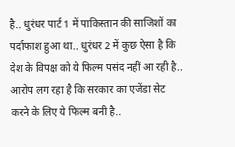है.. धुरंधर पार्ट 1 में पाकिस्तान की साजिशों का पर्दाफाश हुआ था.. धुरंधर 2 में कुछ ऐसा है कि देश के विपक्ष को ये फिल्म पसंद नहीं आ रही है.. आरोप लग रहा है कि सरकार का एजेंडा सेट करने के लिए ये फिल्म बनी है..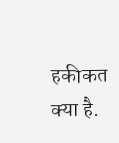हकीकत क्या है.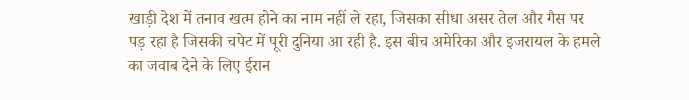खाड़ी देश में तनाव खत्म होने का नाम नहीं ले रहा, जिसका सीधा असर तेल और गैस पर पड़ रहा है जिसकी चपेट में पूरी दुनिया आ रही है. इस बीच अमेरिका और इजरायल के हमले का जवाब देने के लिए ईरान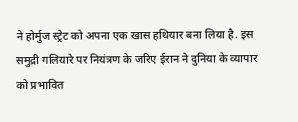ने होर्मुज स्ट्रेट को अपना एक खास हथियार बना लिया है. इस समुद्री गलियारे पर नियंत्रण के जरिए ईरान ने दुनिया के व्यापार को प्रभावित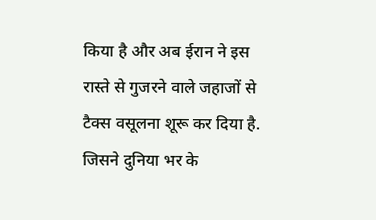किया है और अब ईरान ने इस रास्ते से गुजरने वाले जहाजों से टैक्स वसूलना शूरू कर दिया है. जिसने दुनिया भर के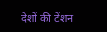देशों की टेंशन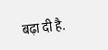बढ़ा दी है.